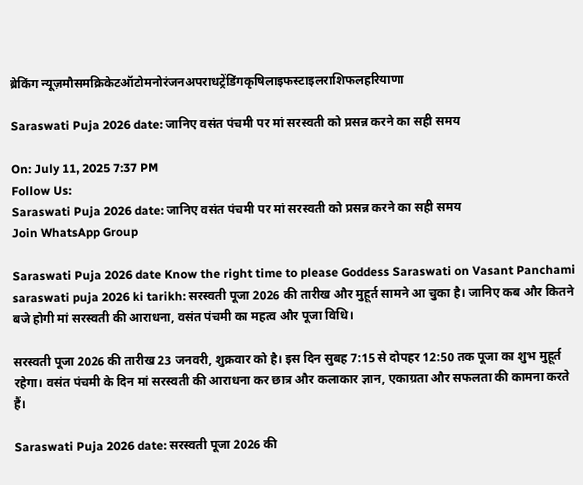ब्रेकिंग न्यूज़मौसमक्रिकेटऑटोमनोरंजनअपराधट्रेंडिंगकृषिलाइफस्टाइलराशिफलहरियाणा

Saraswati Puja 2026 date: जानिए वसंत पंचमी पर मां सरस्वती को प्रसन्न करने का सही समय

On: July 11, 2025 7:37 PM
Follow Us:
Saraswati Puja 2026 date: जानिए वसंत पंचमी पर मां सरस्वती को प्रसन्न करने का सही समय
Join WhatsApp Group

Saraswati Puja 2026 date Know the right time to please Goddess Saraswati on Vasant Panchami saraswati puja 2026 ki tarikh: सरस्वती पूजा 2026 की तारीख और मुहूर्त सामने आ चुका है। जानिए कब और कितने बजे होगी मां सरस्वती की आराधना, वसंत पंचमी का महत्व और पूजा विधि।

सरस्वती पूजा 2026 की तारीख 23 जनवरी, शुक्रवार को है। इस दिन सुबह 7:15 से दोपहर 12:50 तक पूजा का शुभ मुहूर्त रहेगा। वसंत पंचमी के दिन मां सरस्वती की आराधना कर छात्र और कलाकार ज्ञान, एकाग्रता और सफलता की कामना करते हैं।

Saraswati Puja 2026 date: सरस्वती पूजा 2026 की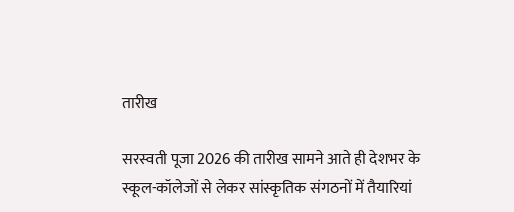तारीख

सरस्वती पूजा 2026 की तारीख सामने आते ही देशभर के स्कूल-कॉलेजों से लेकर सांस्कृतिक संगठनों में तैयारियां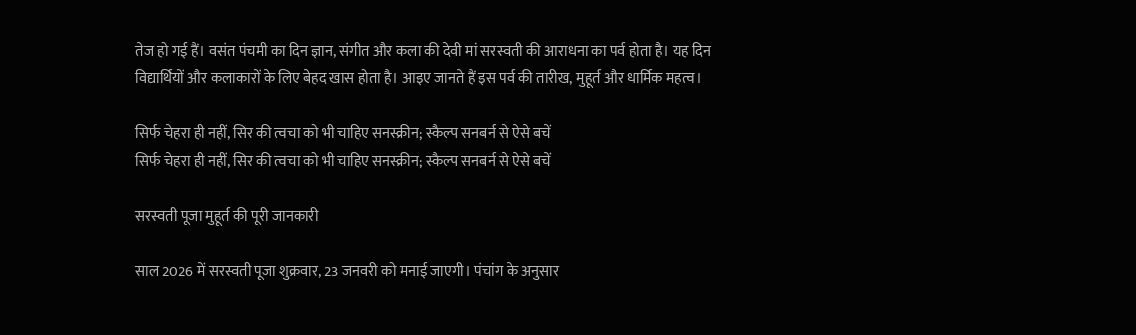तेज हो गई हैं। वसंत पंचमी का दिन ज्ञान, संगीत और कला की देवी मां सरस्वती की आराधना का पर्व होता है। यह दिन विद्यार्थियों और कलाकारों के लिए बेहद खास होता है। आइए जानते हैं इस पर्व की तारीख, मुहूर्त और धार्मिक महत्व।

सिर्फ चेहरा ही नहीं, सिर की त्वचा को भी चाहिए सनस्क्रीन; स्कैल्प सनबर्न से ऐसे बचें
सिर्फ चेहरा ही नहीं, सिर की त्वचा को भी चाहिए सनस्क्रीन; स्कैल्प सनबर्न से ऐसे बचें

सरस्वती पूजा मुहूर्त की पूरी जानकारी

साल 2026 में सरस्वती पूजा शुक्रवार, 23 जनवरी को मनाई जाएगी। पंचांग के अनुसार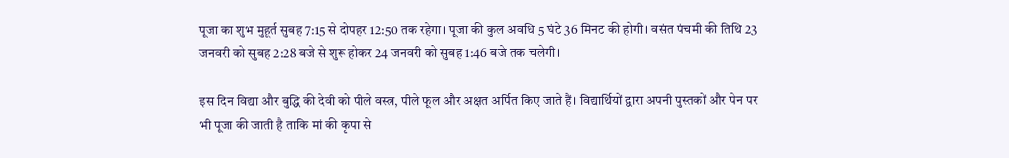पूजा का शुभ मुहूर्त सुबह 7:15 से दोपहर 12:50 तक रहेगा। पूजा की कुल अवधि 5 घंटे 36 मिनट की होगी। वसंत पंचमी की तिथि 23 जनवरी को सुबह 2:28 बजे से शुरू होकर 24 जनवरी को सुबह 1:46 बजे तक चलेगी।

इस दिन विद्या और बुद्धि की देवी को पीले वस्त्र, पीले फूल और अक्षत अर्पित किए जाते हैं। विद्यार्थियों द्वारा अपनी पुस्तकों और पेन पर भी पूजा की जाती है ताकि मां की कृपा से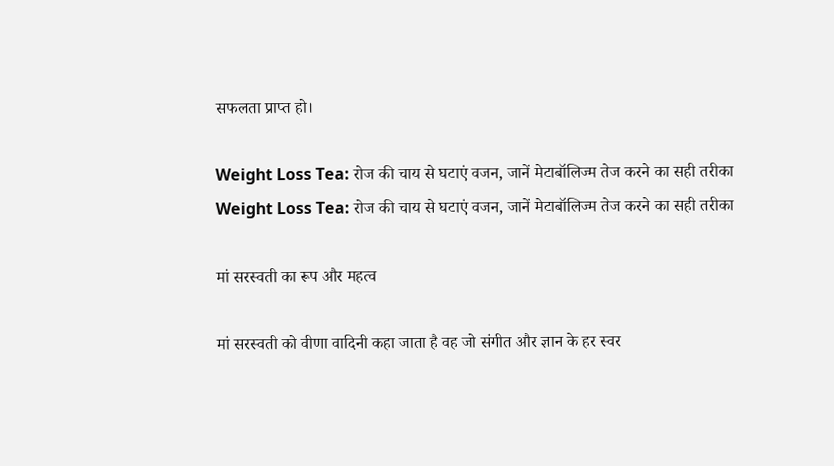सफलता प्राप्त हो।

Weight Loss Tea: रोज की चाय से घटाएं वजन, जानें मेटाबॉलिज्म तेज करने का सही तरीका
Weight Loss Tea: रोज की चाय से घटाएं वजन, जानें मेटाबॉलिज्म तेज करने का सही तरीका

मां सरस्वती का रूप और महत्व

मां सरस्वती को वीणा वादिनी कहा जाता है वह जो संगीत और ज्ञान के हर स्वर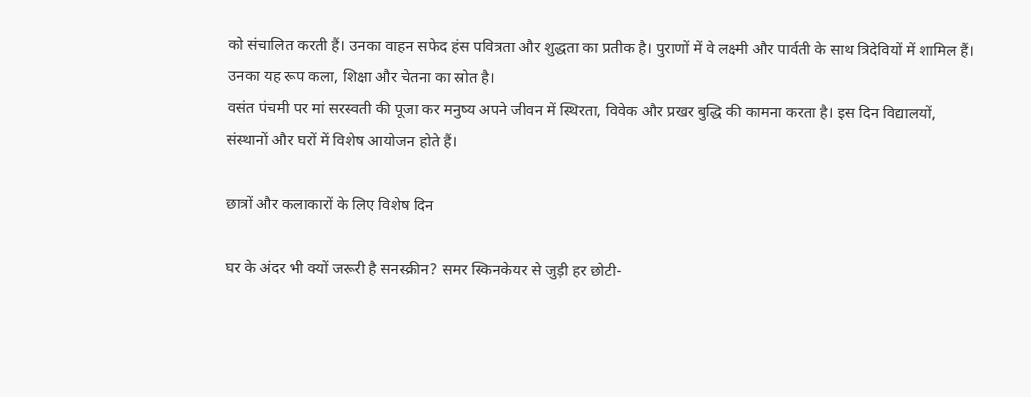को संचालित करती हैं। उनका वाहन सफेद हंस पवित्रता और शुद्धता का प्रतीक है। पुराणों में वे लक्ष्मी और पार्वती के साथ त्रिदेवियों में शामिल हैं। उनका यह रूप कला, शिक्षा और चेतना का स्रोत है।
वसंत पंचमी पर मां सरस्वती की पूजा कर मनुष्य अपने जीवन में स्थिरता, विवेक और प्रखर बुद्धि की कामना करता है। इस दिन विद्यालयों, संस्थानों और घरों में विशेष आयोजन होते हैं।

छात्रों और कलाकारों के लिए विशेष दिन

घर के अंदर भी क्यों जरूरी है सनस्क्रीन? समर स्किनकेयर से जुड़ी हर छोटी-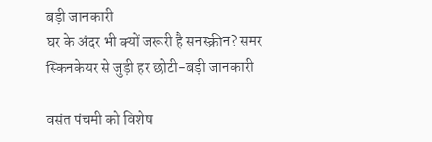बड़ी जानकारी
घर के अंदर भी क्यों जरूरी है सनस्क्रीन? समर स्किनकेयर से जुड़ी हर छोटी-बड़ी जानकारी

वसंत पंचमी को विशेष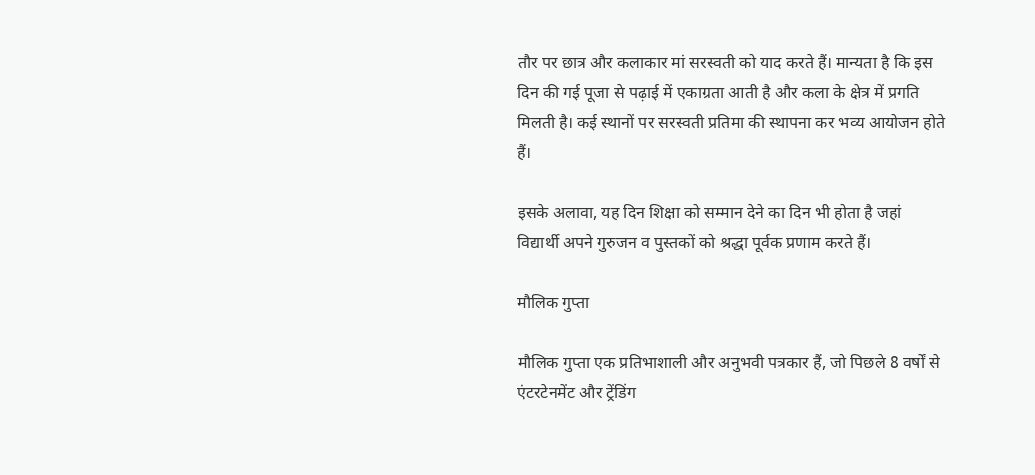तौर पर छात्र और कलाकार मां सरस्वती को याद करते हैं। मान्यता है कि इस दिन की गई पूजा से पढ़ाई में एकाग्रता आती है और कला के क्षेत्र में प्रगति मिलती है। कई स्थानों पर सरस्वती प्रतिमा की स्थापना कर भव्य आयोजन होते हैं।

इसके अलावा, यह दिन शिक्षा को सम्मान देने का दिन भी होता है जहां विद्यार्थी अपने गुरुजन व पुस्तकों को श्रद्धा पूर्वक प्रणाम करते हैं।

मौलिक गुप्ता

मौलिक गुप्ता एक प्रतिभाशाली और अनुभवी पत्रकार हैं, जो पिछले 8 वर्षों से एंटरटेनमेंट और ट्रेंडिंग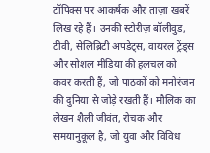टॉपिक्स पर आकर्षक और ताज़ा खबरें लिख रहे हैं। उनकी स्टोरीज़ बॉलीवुड, टीवी, सेलिब्रिटी अपडेट्स, वायरल ट्रेंड्स और सोशल मीडिया की हलचल को कवर करती हैं, जो पाठकों को मनोरंजन की दुनिया से जोड़े रखती हैं। मौलिक का लेखन शैली जीवंत, रोचक और समयानुकूल है, जो युवा और विविध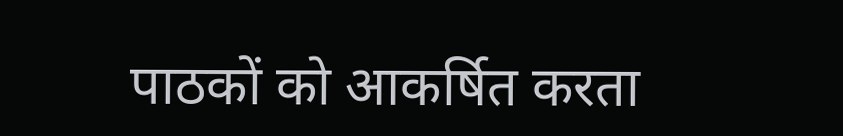पाठकों को आकर्षित करता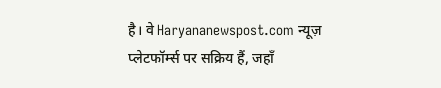है। वे Haryananewspost.com न्यूज़ प्लेटफॉर्म्स पर सक्रिय हैं, जहाँ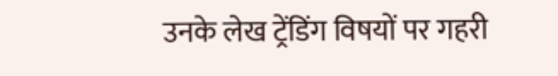उनके लेख ट्रेंडिंग विषयों पर गहरी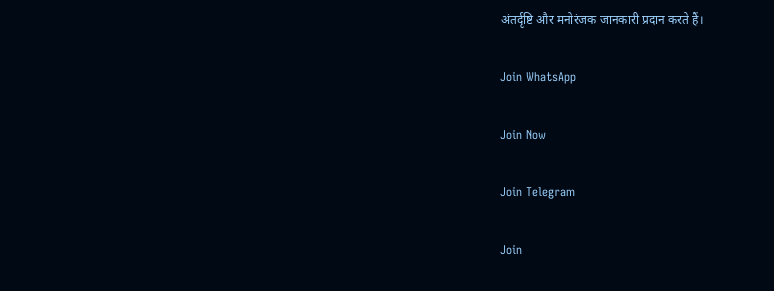अंतर्दृष्टि और मनोरंजक जानकारी प्रदान करते हैं।

Join WhatsApp

Join Now

Join Telegram

Join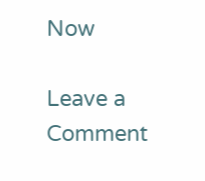Now

Leave a Comment